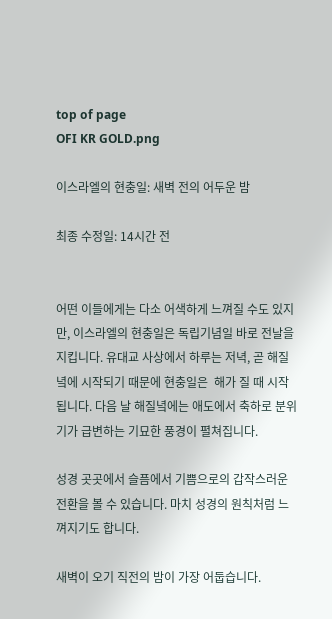top of page
OFI KR GOLD.png

이스라엘의 현충일: 새벽 전의 어두운 밤

최종 수정일: 14시간 전


어떤 이들에게는 다소 어색하게 느껴질 수도 있지만, 이스라엘의 현충일은 독립기념일 바로 전날을 지킵니다. 유대교 사상에서 하루는 저녁, 곧 해질녘에 시작되기 때문에 현충일은  해가 질 때 시작됩니다. 다음 날 해질녘에는 애도에서 축하로 분위기가 급변하는 기묘한 풍경이 펼쳐집니다.

성경 곳곳에서 슬픔에서 기쁨으로의 갑작스러운 전환을 볼 수 있습니다. 마치 성경의 원칙처럼 느껴지기도 합니다.

새벽이 오기 직전의 밤이 가장 어둡습니다.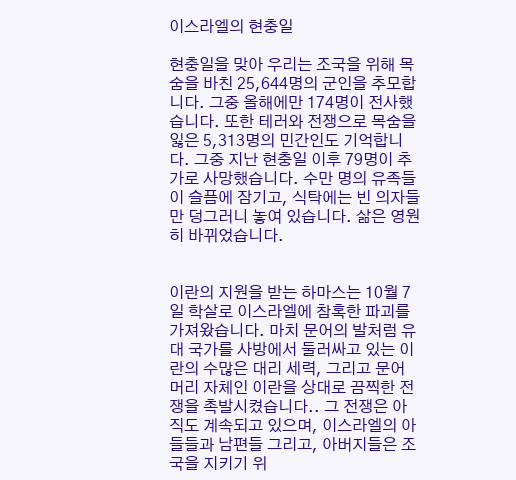이스라엘의 현충일

현충일을 맞아 우리는 조국을 위해 목숨을 바친 25,644명의 군인을 추모합니다. 그중 올해에만 174명이 전사했습니다. 또한 테러와 전쟁으로 목숨을 잃은 5,313명의 민간인도 기억합니다. 그중 지난 현충일 이후 79명이 추가로 사망했습니다. 수만 명의 유족들이 슬픔에 잠기고, 식탁에는 빈 의자들만 덩그러니 놓여 있습니다. 삶은 영원히 바뀌었습니다.


이란의 지원을 받는 하마스는 10월 7일 학살로 이스라엘에 참혹한 파괴를 가져왔습니다. 마치 문어의 발처럼 유대 국가를 사방에서 둘러싸고 있는 이란의 수많은 대리 세력, 그리고 문어 머리 자체인 이란을 상대로 끔찍한 전쟁을 촉발시켰습니다.. 그 전쟁은 아직도 계속되고 있으며, 이스라엘의 아들들과 남편들 그리고, 아버지들은 조국을 지키기 위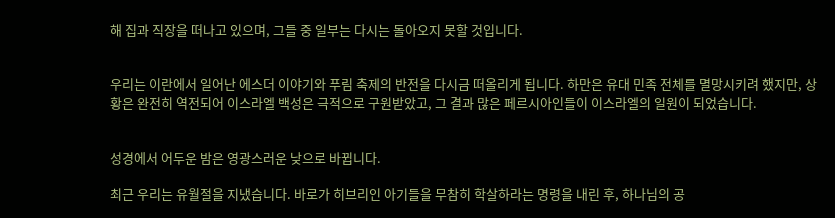해 집과 직장을 떠나고 있으며, 그들 중 일부는 다시는 돌아오지 못할 것입니다.


우리는 이란에서 일어난 에스더 이야기와 푸림 축제의 반전을 다시금 떠올리게 됩니다. 하만은 유대 민족 전체를 멸망시키려 했지만, 상황은 완전히 역전되어 이스라엘 백성은 극적으로 구원받았고, 그 결과 많은 페르시아인들이 이스라엘의 일원이 되었습니다.


성경에서 어두운 밤은 영광스러운 낮으로 바뀝니다.

최근 우리는 유월절을 지냈습니다. 바로가 히브리인 아기들을 무참히 학살하라는 명령을 내린 후, 하나님의 공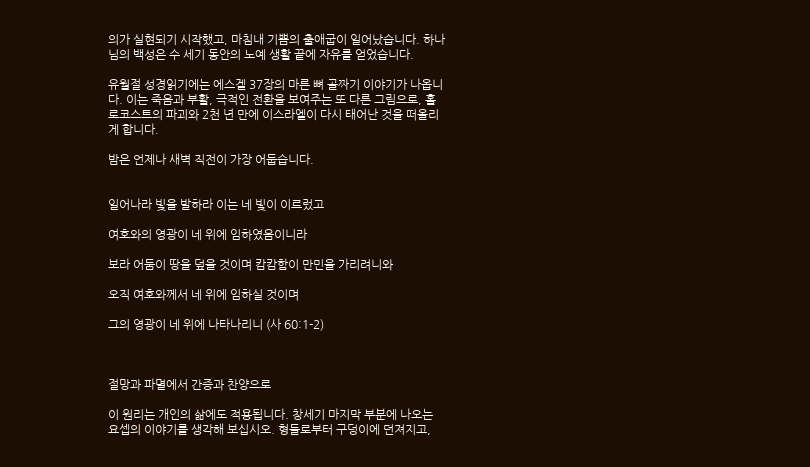의가 실현되기 시작했고, 마침내 기쁨의 출애굽이 일어났습니다. 하나님의 백성은 수 세기 동안의 노예 생활 끝에 자유를 얻었습니다.

유월절 성경읽기에는 에스겔 37장의 마른 뼈 골짜기 이야기가 나옵니다. 이는 죽음과 부활, 극적인 전환을 보여주는 또 다른 그림으로, 홀로코스트의 파괴와 2천 년 만에 이스라엘이 다시 태어난 것을 떠올리게 합니다.

밤은 언제나 새벽 직전이 가장 어둡습니다.


일어나라 빛을 발하라 이는 네 빛이 이르렀고

여호와의 영광이 네 위에 임하였음이니라

보라 어둠이 땅을 덮을 것이며 캄캄함이 만민을 가리려니와

오직 여호와께서 네 위에 임하실 것이며

그의 영광이 네 위에 나타나리니 (사 60:1-2)



절망과 파멸에서 간증과 찬양으로

이 원리는 개인의 삶에도 적용됩니다. 창세기 마지막 부분에 나오는 요셉의 이야기를 생각해 보십시오. 형들로부터 구덩이에 던져지고,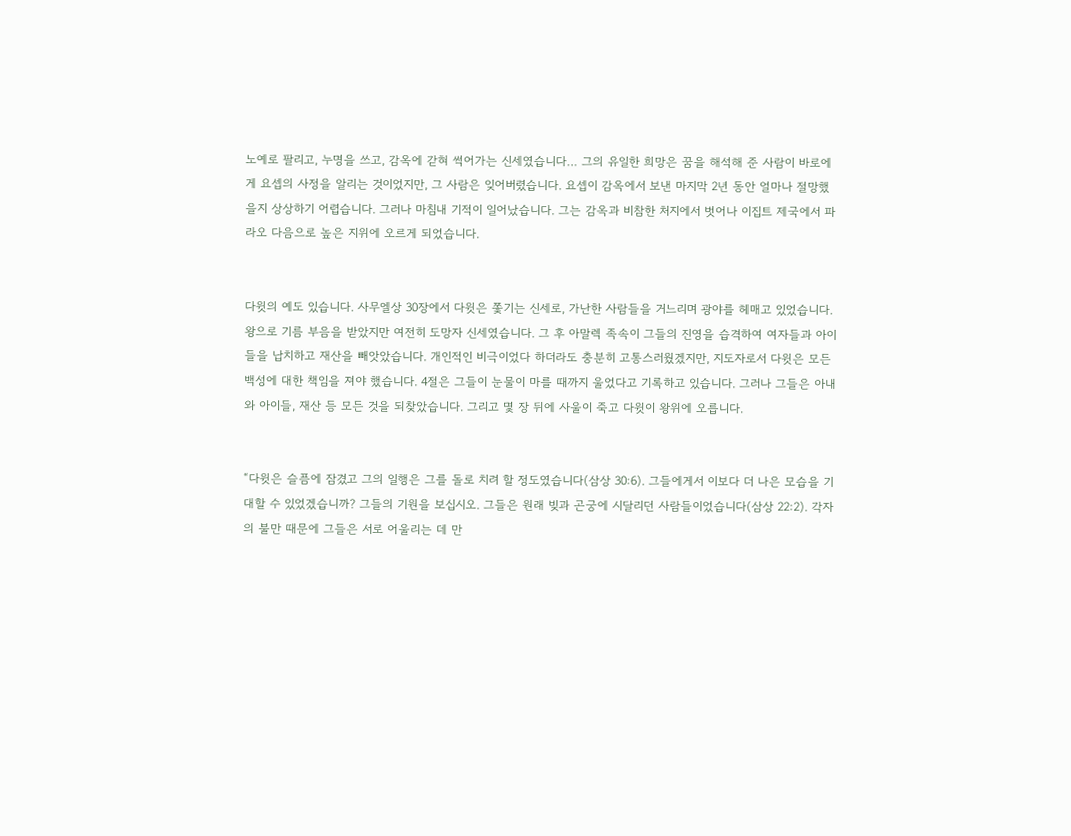노예로 팔리고, 누명을 쓰고, 감옥에 갇혀 썩어가는 신세였습니다… 그의 유일한 희망은 꿈을 해석해 준 사람이 바로에게 요셉의 사정을 알리는 것이었지만, 그 사람은 잊어버렸습니다. 요셉이 감옥에서 보낸 마지막 2년 동안 얼마나 절망했을지 상상하기 어렵습니다. 그러나 마침내 기적이 일어났습니다. 그는 감옥과 비참한 처지에서 벗어나 이집트 제국에서 파라오 다음으로 높은 지위에 오르게 되었습니다.


다윗의 예도 있습니다. 사무엘상 30장에서 다윗은 쫓기는 신세로, 가난한 사람들을 거느리며 광야를 헤매고 있었습니다. 왕으로 기름 부음을 받았지만 여전히 도망자 신세였습니다. 그 후 아말렉 족속이 그들의 진영을 습격하여 여자들과 아이들을 납치하고 재산을 빼앗았습니다. 개인적인 비극이었다 하더라도 충분히 고통스러웠겠지만, 지도자로서 다윗은 모든 백성에 대한 책임을 져야 했습니다. 4절은 그들이 눈물이 마를 때까지 울었다고 기록하고 있습니다. 그러나 그들은 아내와 아이들, 재산 등 모든 것을 되찾았습니다. 그리고 몇 장 뒤에 사울이 죽고 다윗이 왕위에 오릅니다.


“다윗은 슬픔에 잠겼고 그의 일행은 그를 돌로 치려 할 정도였습니다(삼상 30:6). 그들에게서 이보다 더 나은 모습을 기대할 수 있었겠습니까? 그들의 기원을 보십시오. 그들은 원래 빚과 곤궁에 시달리던 사람들이었습니다(삼상 22:2). 각자의 불만 때문에 그들은 서로 어울리는 데 만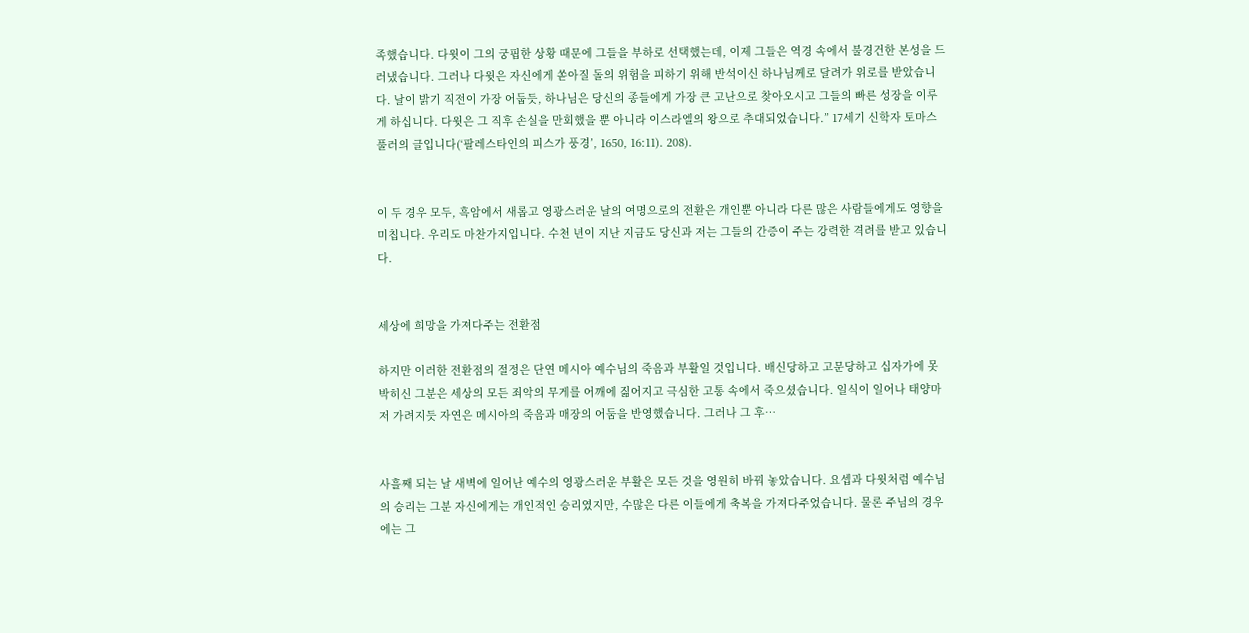족했습니다. 다윗이 그의 궁핍한 상황 때문에 그들을 부하로 선택했는데, 이제 그들은 역경 속에서 불경건한 본성을 드러냈습니다. 그러나 다윗은 자신에게 쏟아질 돌의 위험을 피하기 위해 반석이신 하나님께로 달려가 위로를 받았습니다. 날이 밝기 직전이 가장 어둡듯, 하나님은 당신의 종들에게 가장 큰 고난으로 찾아오시고 그들의 빠른 성장을 이루게 하십니다. 다윗은 그 직후 손실을 만회했을 뿐 아니라 이스라엘의 왕으로 추대되었습니다.” 17세기 신학자 토마스 풀러의 글입니다(‘팔레스타인의 피스가 풍경’, 1650, 16:11). 208).


이 두 경우 모두, 흑암에서 새롭고 영광스러운 날의 여명으로의 전환은 개인뿐 아니라 다른 많은 사람들에게도 영향을 미칩니다. 우리도 마찬가지입니다. 수천 년이 지난 지금도 당신과 저는 그들의 간증이 주는 강력한 격려를 받고 있습니다.


세상에 희망을 가져다주는 전환점

하지만 이러한 전환점의 절정은 단연 메시아 예수님의 죽음과 부활일 것입니다. 배신당하고 고문당하고 십자가에 못 박히신 그분은 세상의 모든 죄악의 무게를 어깨에 짊어지고 극심한 고통 속에서 죽으셨습니다. 일식이 일어나 태양마저 가려지듯 자연은 메시아의 죽음과 매장의 어둠을 반영했습니다. 그러나 그 후…


사흘째 되는 날 새벽에 일어난 예수의 영광스러운 부활은 모든 것을 영원히 바꿔 놓았습니다. 요셉과 다윗처럼 예수님의 승리는 그분 자신에게는 개인적인 승리였지만, 수많은 다른 이들에게 축복을 가져다주었습니다. 물론 주님의 경우에는 그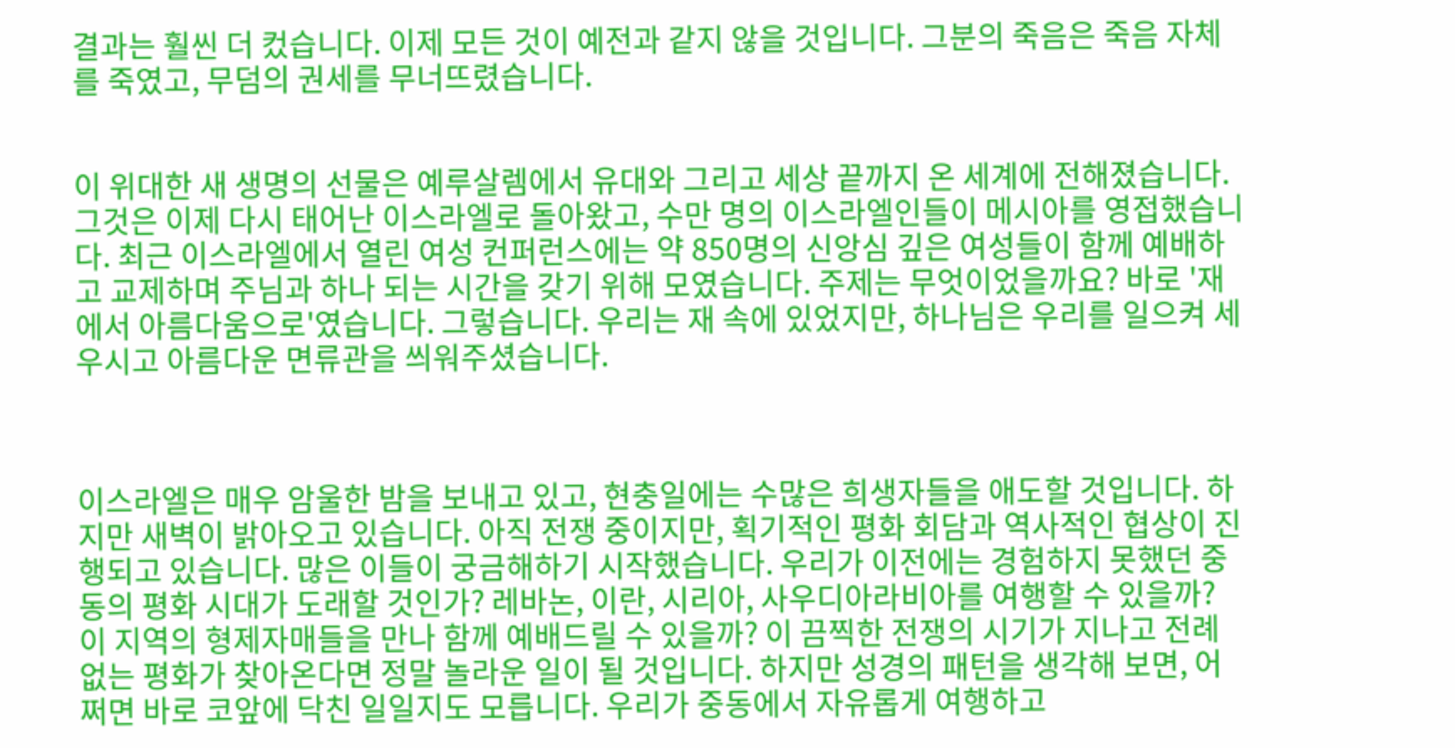결과는 훨씬 더 컸습니다. 이제 모든 것이 예전과 같지 않을 것입니다. 그분의 죽음은 죽음 자체를 죽였고, 무덤의 권세를 무너뜨렸습니다.


이 위대한 새 생명의 선물은 예루살렘에서 유대와 그리고 세상 끝까지 온 세계에 전해졌습니다. 그것은 이제 다시 태어난 이스라엘로 돌아왔고, 수만 명의 이스라엘인들이 메시아를 영접했습니다. 최근 이스라엘에서 열린 여성 컨퍼런스에는 약 850명의 신앙심 깊은 여성들이 함께 예배하고 교제하며 주님과 하나 되는 시간을 갖기 위해 모였습니다. 주제는 무엇이었을까요? 바로 '재에서 아름다움으로'였습니다. 그렇습니다. 우리는 재 속에 있었지만, 하나님은 우리를 일으켜 세우시고 아름다운 면류관을 씌워주셨습니다.



이스라엘은 매우 암울한 밤을 보내고 있고, 현충일에는 수많은 희생자들을 애도할 것입니다. 하지만 새벽이 밝아오고 있습니다. 아직 전쟁 중이지만, 획기적인 평화 회담과 역사적인 협상이 진행되고 있습니다. 많은 이들이 궁금해하기 시작했습니다. 우리가 이전에는 경험하지 못했던 중동의 평화 시대가 도래할 것인가? 레바논, 이란, 시리아, 사우디아라비아를 여행할 수 있을까? 이 지역의 형제자매들을 만나 함께 예배드릴 수 있을까? 이 끔찍한 전쟁의 시기가 지나고 전례 없는 평화가 찾아온다면 정말 놀라운 일이 될 것입니다. 하지만 성경의 패턴을 생각해 보면, 어쩌면 바로 코앞에 닥친 일일지도 모릅니다. 우리가 중동에서 자유롭게 여행하고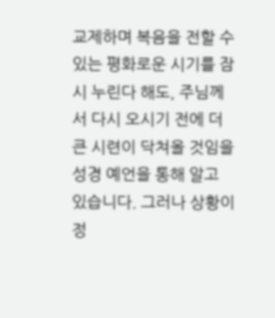교제하며 복음을 전할 수 있는 평화로운 시기를 잠시 누린다 해도, 주님께서 다시 오시기 전에 더 큰 시련이 닥쳐올 것임을 성경 예언을 통해 알고 있습니다. 그러나 상황이 정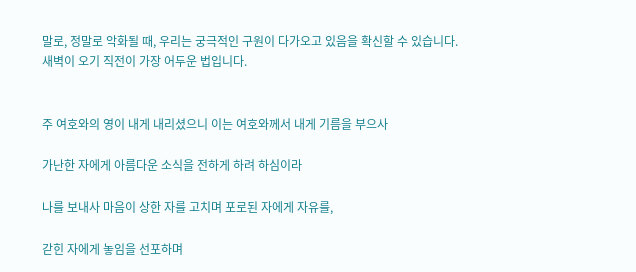말로, 정말로 악화될 때, 우리는 궁극적인 구원이 다가오고 있음을 확신할 수 있습니다. 새벽이 오기 직전이 가장 어두운 법입니다.


주 여호와의 영이 내게 내리셨으니 이는 여호와께서 내게 기름을 부으사

가난한 자에게 아름다운 소식을 전하게 하려 하심이라

나를 보내사 마음이 상한 자를 고치며 포로된 자에게 자유를,

갇힌 자에게 놓임을 선포하며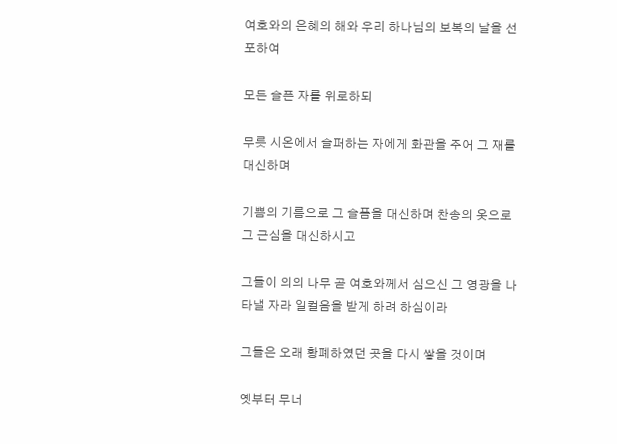여호와의 은혜의 해와 우리 하나님의 보복의 날을 선포하여

모든 슬픈 자를 위로하되

무릇 시온에서 슬퍼하는 자에게 화관을 주어 그 재를 대신하며

기쁨의 기름으로 그 슬픔을 대신하며 찬송의 옷으로 그 근심을 대신하시고

그들이 의의 나무 곧 여호와께서 심으신 그 영광을 나타낼 자라 일컬음을 받게 하려 하심이라

그들은 오래 황폐하였던 곳을 다시 쌓을 것이며

옛부터 무너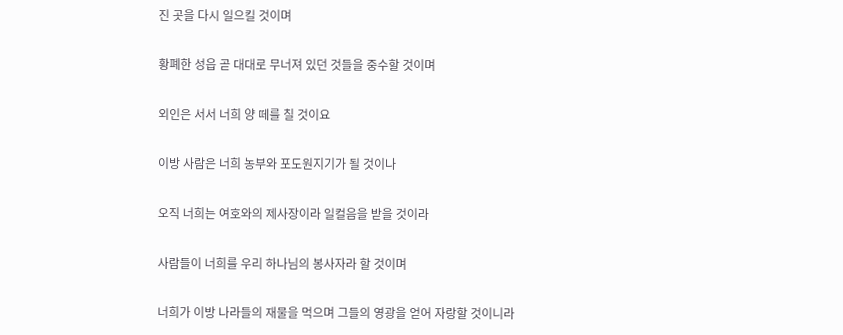진 곳을 다시 일으킬 것이며

황폐한 성읍 곧 대대로 무너져 있던 것들을 중수할 것이며

외인은 서서 너희 양 떼를 칠 것이요

이방 사람은 너희 농부와 포도원지기가 될 것이나

오직 너희는 여호와의 제사장이라 일컬음을 받을 것이라

사람들이 너희를 우리 하나님의 봉사자라 할 것이며

너희가 이방 나라들의 재물을 먹으며 그들의 영광을 얻어 자랑할 것이니라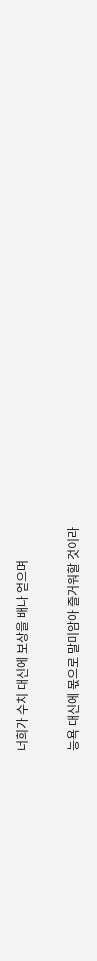너희가 수치 대신에 보상을 배나 얻으며

능욕 대신에 몫으로 말미암아 즐거워할 것이라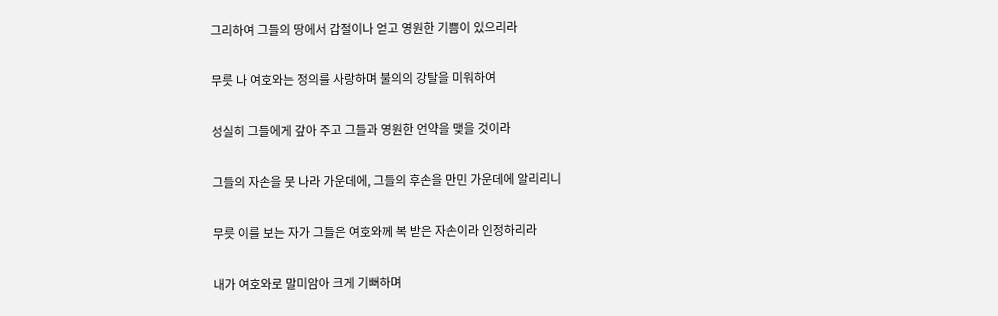그리하여 그들의 땅에서 갑절이나 얻고 영원한 기쁨이 있으리라

무릇 나 여호와는 정의를 사랑하며 불의의 강탈을 미워하여

성실히 그들에게 갚아 주고 그들과 영원한 언약을 맺을 것이라

그들의 자손을 뭇 나라 가운데에, 그들의 후손을 만민 가운데에 알리리니

무릇 이를 보는 자가 그들은 여호와께 복 받은 자손이라 인정하리라

내가 여호와로 말미암아 크게 기뻐하며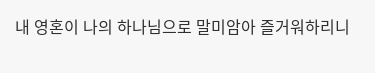내 영혼이 나의 하나님으로 말미암아 즐거워하리니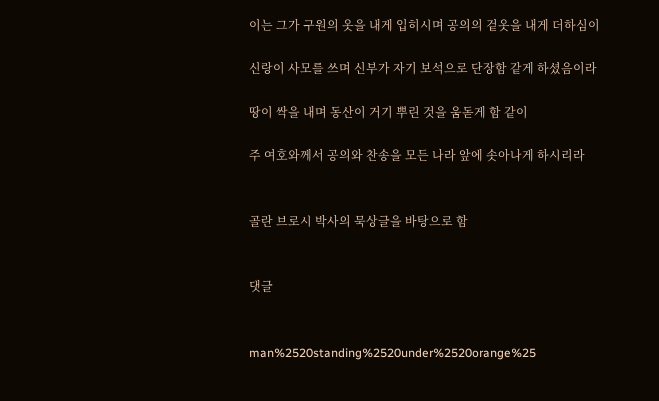이는 그가 구원의 옷을 내게 입히시며 공의의 겉옷을 내게 더하심이

신랑이 사모를 쓰며 신부가 자기 보석으로 단장함 같게 하셨음이라

땅이 싹을 내며 동산이 거기 뿌린 것을 움돋게 함 같이

주 여호와께서 공의와 찬송을 모든 나라 앞에 솟아나게 하시리라


골란 브로시 박사의 묵상글을 바탕으로 함


댓글


man%2520standing%2520under%2520orange%25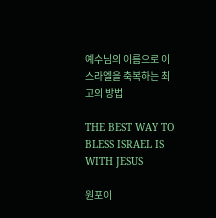예수님의 이름으로 이스라엘을 축복하는 최고의 방법

THE BEST WAY TO BLESS ISRAEL IS WITH JESUS

원포이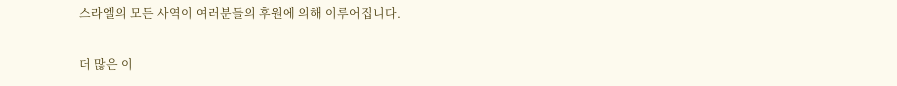스라엘의 모든 사역이 여러분들의 후원에 의해 이루어집니다.

더 많은 이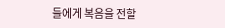들에게 복음을 전할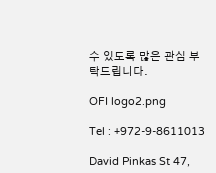수 있도록 많은 관심 부탁드립니다.

OFI logo2.png

Tel : +972-9-8611013

David Pinkas St 47,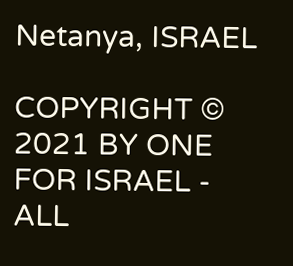Netanya, ISRAEL

COPYRIGHT © 2021 BY ONE FOR ISRAEL - ALL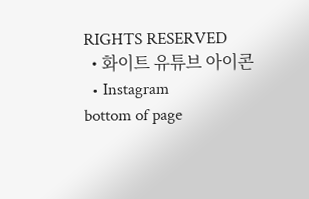RIGHTS RESERVED
  • 화이트 유튜브 아이콘
  • Instagram
bottom of page